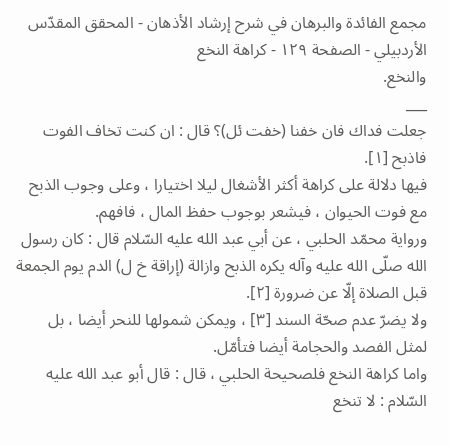مجمع الفائدة والبرهان في شرح إرشاد الأذهان - المحقق المقدّس الأردبيلي - الصفحة ١٢٩ - كراهة النخع
والنخع.
___
جعلت فداك فان خفنا (خفت ئل)؟ قال : ان كنت تخاف الفوت فاذبح [١].
فيها دلالة على كراهة أكثر الأشغال ليلا اختيارا ، وعلى وجوب الذبح مع فوت الحيوان ، فيشعر بوجوب حفظ المال ، فافهم.
ورواية محمّد الحلبي ، عن أبي عبد الله عليه السّلام قال : كان رسول الله صلّى الله عليه وآله يكره الذبح وازالة (إراقة خ ل) الدم يوم الجمعة قبل الصلاة إلّا عن ضرورة [٢].
ولا يضرّ عدم صحّة السند [٣] ، ويمكن شمولها للنحر أيضا ، بل لمثل الفصد والحجامة أيضا فتأمّل.
واما كراهة النخع فلصحيحة الحلبي ، قال : قال أبو عبد الله عليه السّلام : لا تنخع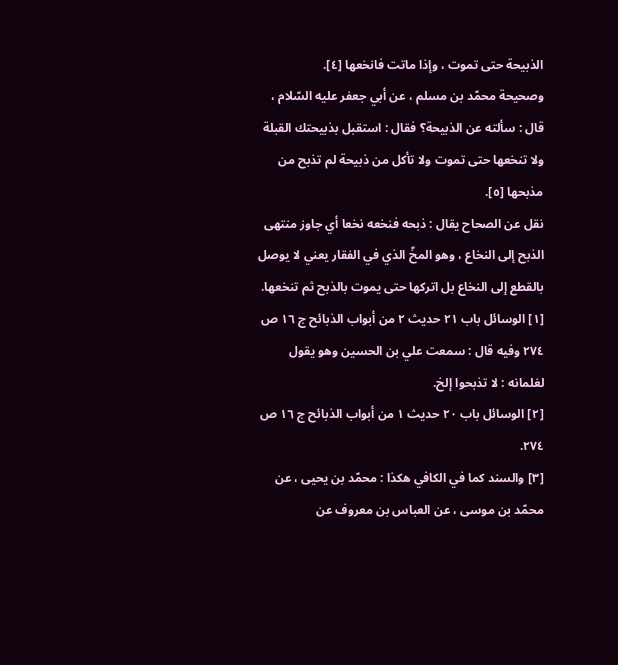الذبيحة حتى تموت ، وإذا ماتت فانخعها [٤].
وصحيحة محمّد بن مسلم ، عن أبي جعفر عليه السّلام ، قال : سألته عن الذبيحة؟ فقال : استقبل بذبيحتك القبلة ولا تنخعها حتى تموت ولا تأكل من ذبيحة لم تذبح من مذبحها [٥].
نقل عن الصحاح يقال : ذبحه فنخعه نخعا أي جاوز منتهى الذبح إلى النخاع ، وهو المخّ الذي في الفقار يعني لا يوصل بالقطع إلى النخاع بل اتركها حتى يموت بالذبح ثم تنخعها.
[١] الوسائل باب ٢١ حديث ٢ من أبواب الذبائح ج ١٦ ص ٢٧٤ وفيه قال : سمعت علي بن الحسين وهو يقول لغلمانه : لا تذبحوا إلخ.
[٢] الوسائل باب ٢٠ حديث ١ من أبواب الذبائح ج ١٦ ص ٢٧٤.
[٣] والسند كما في الكافي هكذا : محمّد بن يحيى ، عن محمّد بن موسى ، عن العباس بن معروف عن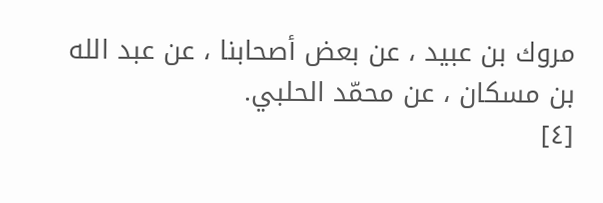مروك بن عبيد ، عن بعض أصحابنا ، عن عبد الله بن مسكان ، عن محمّد الحلبي.
[٤]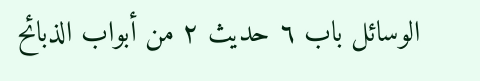الوسائل باب ٦ حديث ٢ من أبواب الذبائح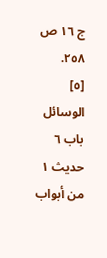ج ١٦ ص ٢٥٨.
[٥] الوسائل باب ٦ حديث ١ من أبواب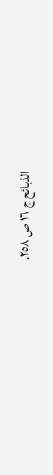الذبائح ج ١٦ ص ٢٥٨.